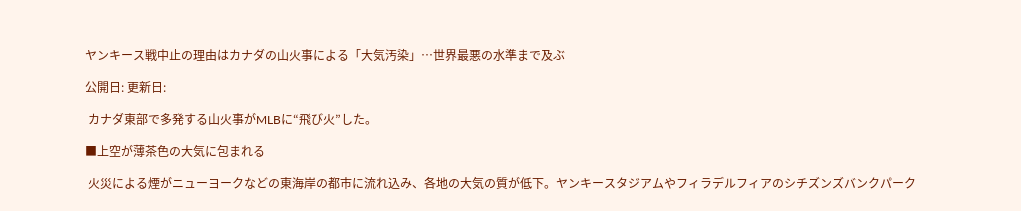ヤンキース戦中止の理由はカナダの山火事による「大気汚染」…世界最悪の水準まで及ぶ

公開日: 更新日:

 カナダ東部で多発する山火事がMLBに“飛び火”した。

■上空が薄茶色の大気に包まれる

 火災による煙がニューヨークなどの東海岸の都市に流れ込み、各地の大気の質が低下。ヤンキースタジアムやフィラデルフィアのシチズンズバンクパーク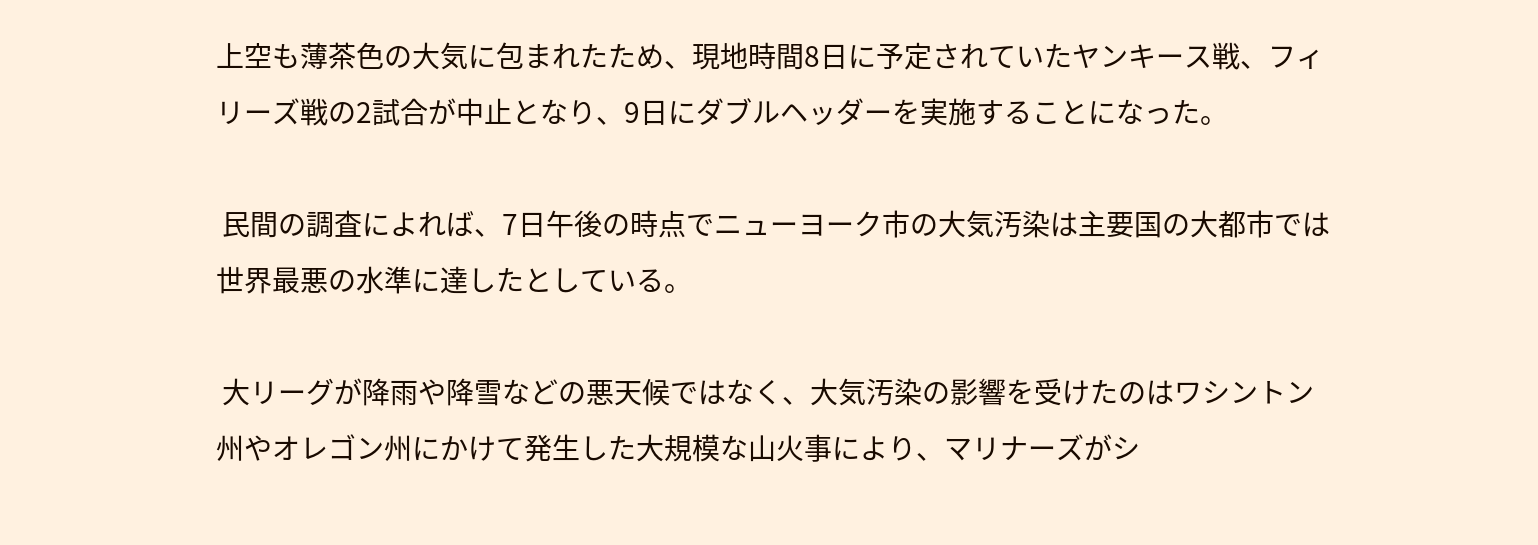上空も薄茶色の大気に包まれたため、現地時間8日に予定されていたヤンキース戦、フィリーズ戦の2試合が中止となり、9日にダブルヘッダーを実施することになった。

 民間の調査によれば、7日午後の時点でニューヨーク市の大気汚染は主要国の大都市では世界最悪の水準に達したとしている。

 大リーグが降雨や降雪などの悪天候ではなく、大気汚染の影響を受けたのはワシントン州やオレゴン州にかけて発生した大規模な山火事により、マリナーズがシ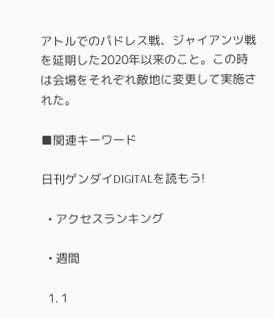アトルでのパドレス戦、ジャイアンツ戦を延期した2020年以来のこと。この時は会場をそれぞれ敵地に変更して実施された。

■関連キーワード

日刊ゲンダイDIGITALを読もう!

  • アクセスランキング

  • 週間

  1. 1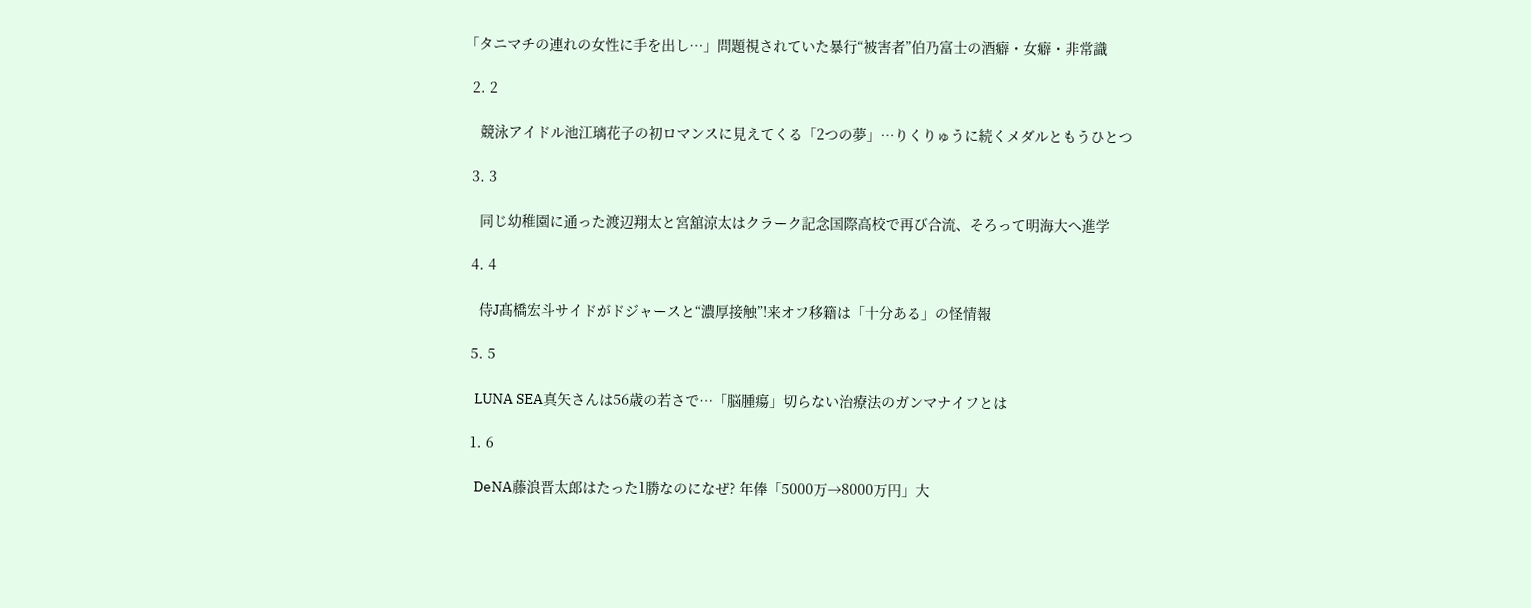「タニマチの連れの女性に手を出し…」問題視されていた暴行“被害者”伯乃富士の酒癖・女癖・非常識

  2. 2

    競泳アイドル池江璃花子の初ロマンスに見えてくる「2つの夢」…りくりゅうに続くメダルともうひとつ

  3. 3

    同じ幼稚園に通った渡辺翔太と宮舘涼太はクラーク記念国際高校で再び合流、そろって明海大へ進学

  4. 4

    侍J髙橋宏斗サイドがドジャースと“濃厚接触”!来オフ移籍は「十分ある」の怪情報

  5. 5

    LUNA SEA真矢さんは56歳の若さで…「脳腫瘍」切らない治療法のガンマナイフとは

  1. 6

    DeNA藤浪晋太郎はたった1勝なのになぜ? 年俸「5000万→8000万円」大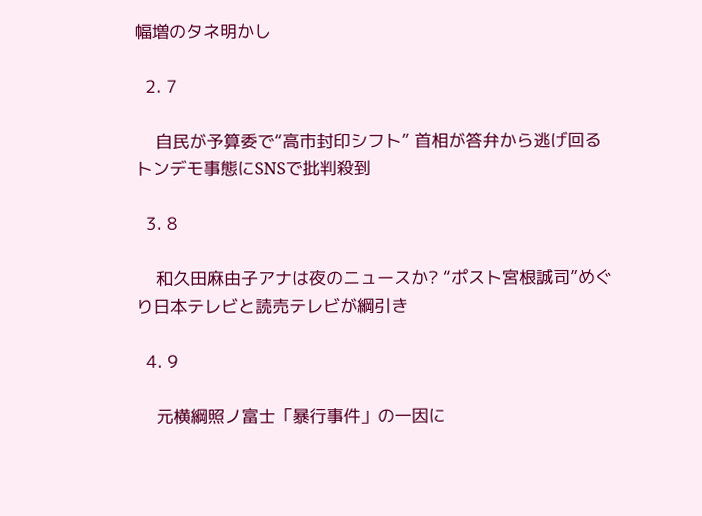幅増のタネ明かし

  2. 7

    自民が予算委で“高市封印シフト” 首相が答弁から逃げ回るトンデモ事態にSNSで批判殺到

  3. 8

    和久田麻由子アナは夜のニュースか? “ポスト宮根誠司”めぐり日本テレビと読売テレビが綱引き

  4. 9

    元横綱照ノ富士「暴行事件」の一因に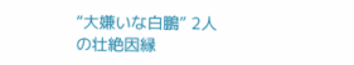“大嫌いな白鵬” 2人の壮絶因縁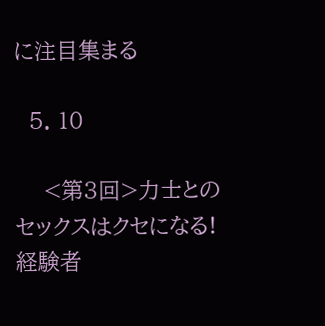に注目集まる

  5. 10

    <第3回>力士とのセックスはクセになる!経験者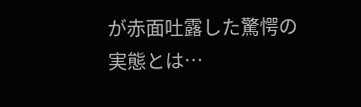が赤面吐露した驚愕の実態とは…